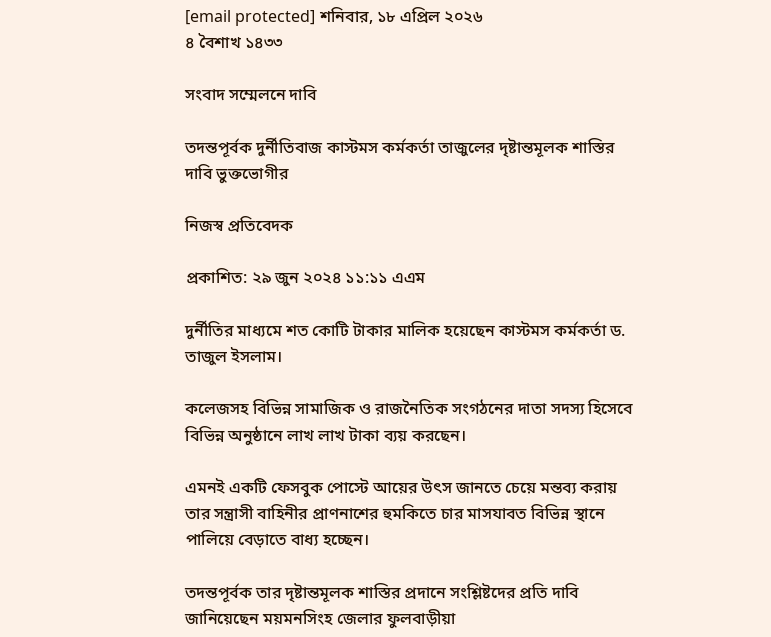[email protected] শনিবার, ১৮ এপ্রিল ২০২৬
৪ বৈশাখ ১৪৩৩

সংবাদ সম্মেলনে দাবি

তদন্তপূর্বক দুর্নীতিবাজ কাস্টমস কর্মকর্তা তাজুলের দৃষ্টান্তমূলক শাস্তির দাবি ভুক্তভোগীর

নিজস্ব প্রতিবেদক

প্রকাশিত: ২৯ জুন ২০২৪ ১১:১১ এএম

দুর্নীতির মাধ্যমে শত কোটি টাকার মালিক হয়েছেন কাস্টমস কর্মকর্তা ড. তাজুল ইসলাম।

কলেজসহ বিভিন্ন সামাজিক ও রাজনৈতিক সংগঠনের দাতা সদস্য হিসেবে বিভিন্ন অনুষ্ঠানে লাখ লাখ টাকা ব্যয় করছেন।

এমনই একটি ফেসবুক পোস্টে আয়ের উৎস জানতে চেয়ে মন্তব্য করায় তার সন্ত্রাসী বাহিনীর প্রাণনাশের হুমকিতে চার মাসযাবত বিভিন্ন স্থানে পালিয়ে বেড়াতে বাধ্য হচ্ছেন।

তদন্তপূর্বক তার দৃষ্টান্তমূলক শাস্তির প্রদানে সংশ্লিষ্টদের প্রতি দাবি জানিয়েছেন ময়মনসিংহ জেলার ফুলবাড়ীয়া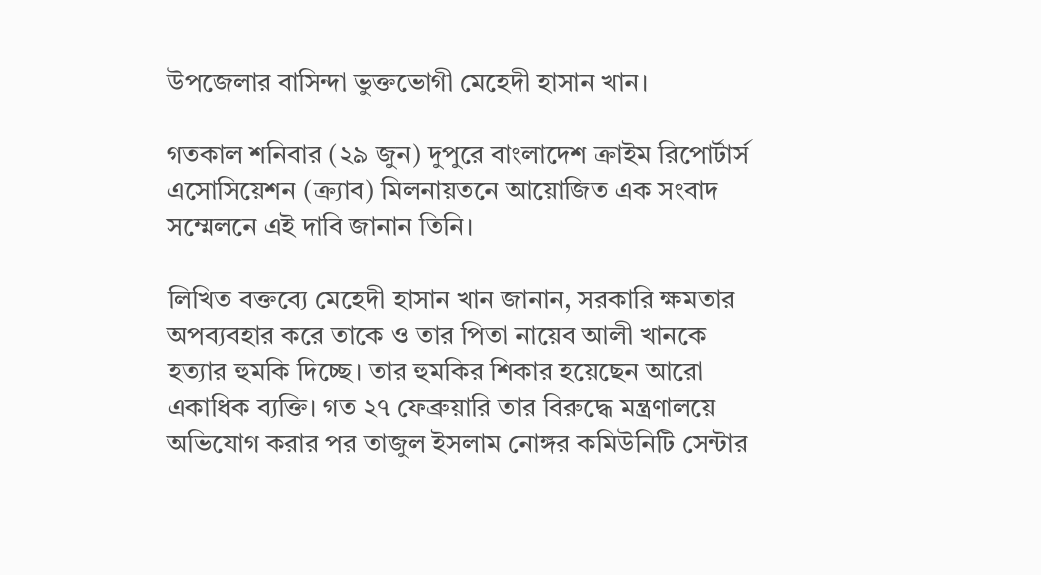উপজেলার বাসিন্দা ভুক্তভোগী মেহেদী হাসান খান।

গতকাল শনিবার (২৯ জুন) দুপুরে বাংলাদেশ ক্রাইম রিপোর্টার্স এসোসিয়েশন (ক্র্যাব) মিলনায়তনে আয়োজিত এক সংবাদ সম্মেলনে এই দাবি জানান তিনি।

লিখিত বক্তব্যে মেহেদী হাসান খান জানান, সরকারি ক্ষমতার অপব্যবহার করে তাকে ও তার পিতা নায়েব আলী খানকে হত্যার হুমকি দিচ্ছে। তার হুমকির শিকার হয়েছেন আরো একাধিক ব্যক্তি। গত ২৭ ফেব্রুয়ারি তার বিরুদ্ধে মন্ত্রণালয়ে অভিযোগ করার পর তাজুল ইসলাম নোঙ্গর কমিউনিটি সেন্টার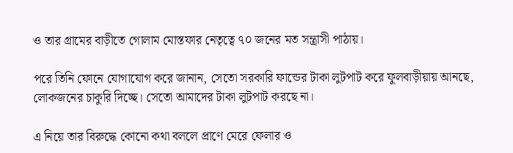ও তার গ্রামের বাড়ীতে গোলাম মোস্তফার নেতৃত্বে ৭০ জনের মত সন্ত্রাসী পাঠায়।

পরে তিনি ফোনে যোগাযোগ করে জানান, সেতো সরকারি ফান্ডের টাকা লুটপাট করে ফুলবাড়ীয়ায় আনছে, লোকজনের চাকুরি দিচ্ছে। সেতো আমাদের টাকা লুটপাট করছে না।

এ নিয়ে তার বিরুদ্ধে কোনো কথা বললে প্রাণে মেরে ফেলার ও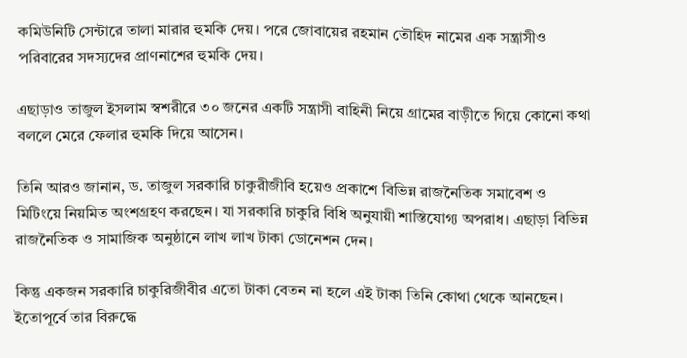কমিউনিটি সেন্টারে তালা মারার হুমকি দেয়। পরে জোবায়ের রহমান তৌহিদ নামের এক সন্ত্রাসীও পরিবারের সদস্যদের প্রাণনাশের হুমকি দেয়।

এছাড়াও তাজুল ইসলাম স্বশরীরে ৩০ জনের একটি সন্ত্রাসী বাহিনী নিয়ে গ্রামের বাড়ীতে গিয়ে কোনো কথা বললে মেরে ফেলার হুমকি দিয়ে আসেন।

তিনি আরও জানান, ড. তাজুল সরকারি চাকুরীজীবি হয়েও প্রকাশে বিভিন্ন রাজনৈতিক সমাবেশ ও মিটিংয়ে নিয়মিত অংশগ্রহণ করছেন। যা সরকারি চাকুরি বিধি অনুযায়ী শাস্তিযোগ্য অপরাধ। এছাড়া বিভিন্ন রাজনৈতিক ও সামাজিক অনুষ্ঠানে লাখ লাখ টাকা ডোনেশন দেন।

কিন্তু একজন সরকারি চাকুরিজীবীর এতো টাকা বেতন না হলে এই টাকা তিনি কোথা থেকে আনছেন। ইতোপূর্বে তার বিরুদ্ধে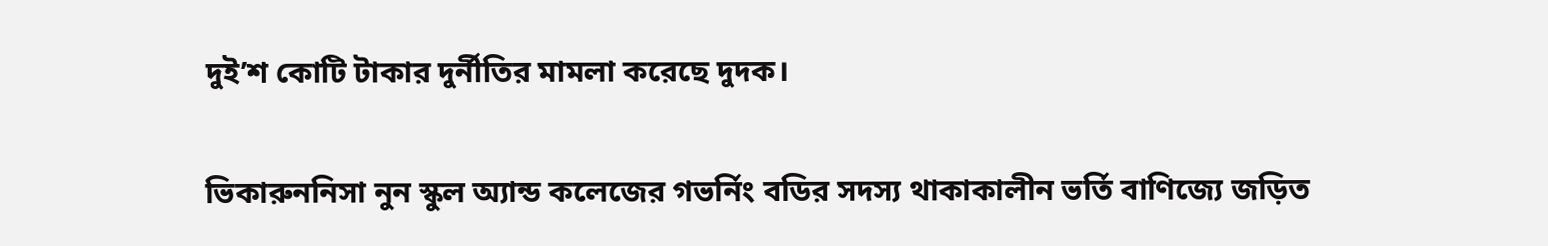দুই’শ কোটি টাকার দুর্নীতির মামলা করেছে দুদক।

ভিকারুননিসা নুন স্কুল অ্যান্ড কলেজের গভর্নিং বডির সদস্য থাকাকালীন ভর্তি বাণিজ্যে জড়িত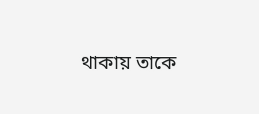থাকায় তাকে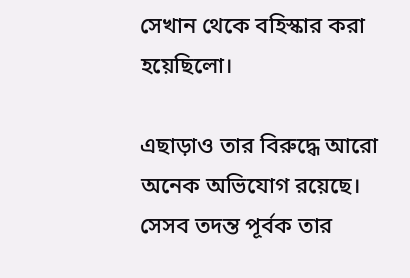সেখান থেকে বহিস্কার করা হয়েছিলো।

এছাড়াও তার বিরুদ্ধে আরো অনেক অভিযোগ রয়েছে। সেসব তদন্ত পূর্বক তার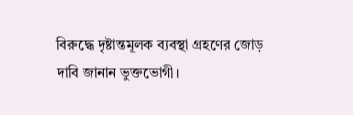বিরুদ্ধে দৃষ্টান্তমূলক ব্যবস্থা গ্রহণের জোড় দাবি জানান ভুক্তভোগী।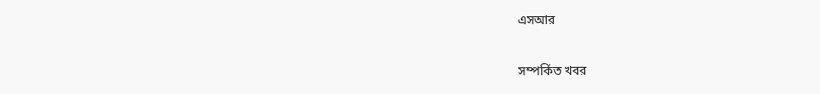এসআর

সম্পর্কিত খবর